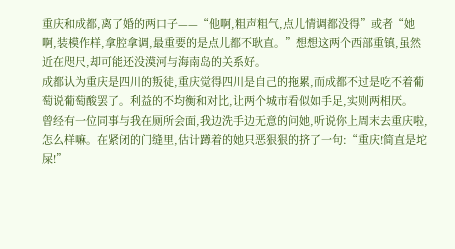重庆和成都,离了婚的两口子——“他啊,粗声粗气,点儿情调都没得”或者“她啊,装模作样,拿腔拿调,最重要的是点儿都不耿直。”想想这两个西部重镇,虽然近在咫尺,却可能还没漠河与海南岛的关系好。
成都认为重庆是四川的叛徒,重庆觉得四川是自己的拖累,而成都不过是吃不着葡萄说葡萄酸罢了。利益的不均衡和对比,让两个城市看似如手足,实则两相厌。
曾经有一位同事与我在厕所会面,我边洗手边无意的问她,听说你上周末去重庆啦,怎么样嘛。在紧闭的门缝里,估计蹲着的她只恶狠狠的挤了一句:“重庆!简直是坨屎!”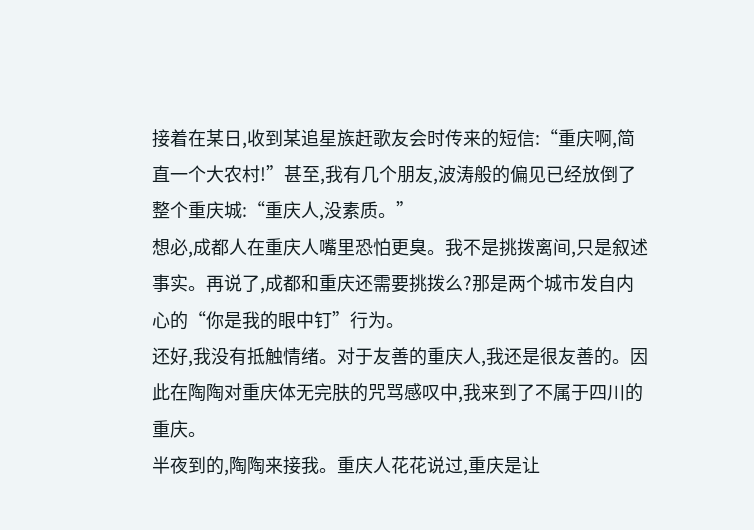接着在某日,收到某追星族赶歌友会时传来的短信:“重庆啊,简直一个大农村!”甚至,我有几个朋友,波涛般的偏见已经放倒了整个重庆城:“重庆人,没素质。”
想必,成都人在重庆人嘴里恐怕更臭。我不是挑拨离间,只是叙述事实。再说了,成都和重庆还需要挑拨么?那是两个城市发自内心的“你是我的眼中钉”行为。
还好,我没有抵触情绪。对于友善的重庆人,我还是很友善的。因此在陶陶对重庆体无完肤的咒骂感叹中,我来到了不属于四川的重庆。
半夜到的,陶陶来接我。重庆人花花说过,重庆是让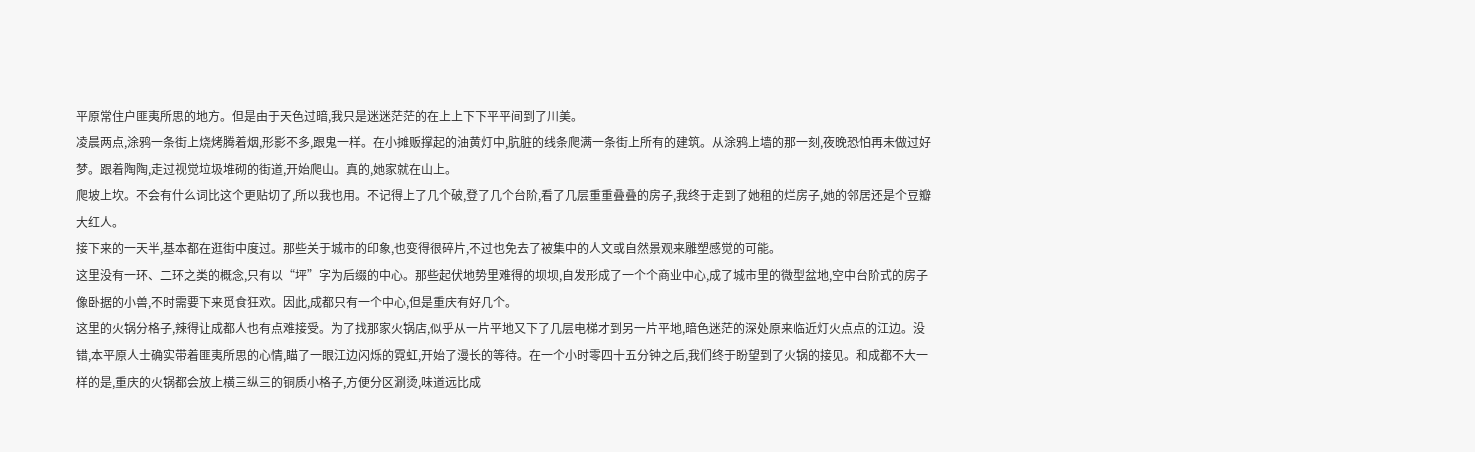平原常住户匪夷所思的地方。但是由于天色过暗,我只是迷迷茫茫的在上上下下平平间到了川美。
凌晨两点,涂鸦一条街上烧烤腾着烟,形影不多,跟鬼一样。在小摊贩撑起的油黄灯中,肮脏的线条爬满一条街上所有的建筑。从涂鸦上墙的那一刻,夜晚恐怕再未做过好梦。跟着陶陶,走过视觉垃圾堆砌的街道,开始爬山。真的,她家就在山上。
爬坡上坎。不会有什么词比这个更贴切了,所以我也用。不记得上了几个破,登了几个台阶,看了几层重重叠叠的房子,我终于走到了她租的烂房子,她的邻居还是个豆瓣大红人。
接下来的一天半,基本都在逛街中度过。那些关于城市的印象,也变得很碎片,不过也免去了被集中的人文或自然景观来雕塑感觉的可能。
这里没有一环、二环之类的概念,只有以“坪”字为后缀的中心。那些起伏地势里难得的坝坝,自发形成了一个个商业中心,成了城市里的微型盆地,空中台阶式的房子像卧据的小兽,不时需要下来觅食狂欢。因此,成都只有一个中心,但是重庆有好几个。
这里的火锅分格子,辣得让成都人也有点难接受。为了找那家火锅店,似乎从一片平地又下了几层电梯才到另一片平地,暗色迷茫的深处原来临近灯火点点的江边。没错,本平原人士确实带着匪夷所思的心情,瞄了一眼江边闪烁的霓虹,开始了漫长的等待。在一个小时零四十五分钟之后,我们终于盼望到了火锅的接见。和成都不大一样的是,重庆的火锅都会放上横三纵三的铜质小格子,方便分区涮烫,味道远比成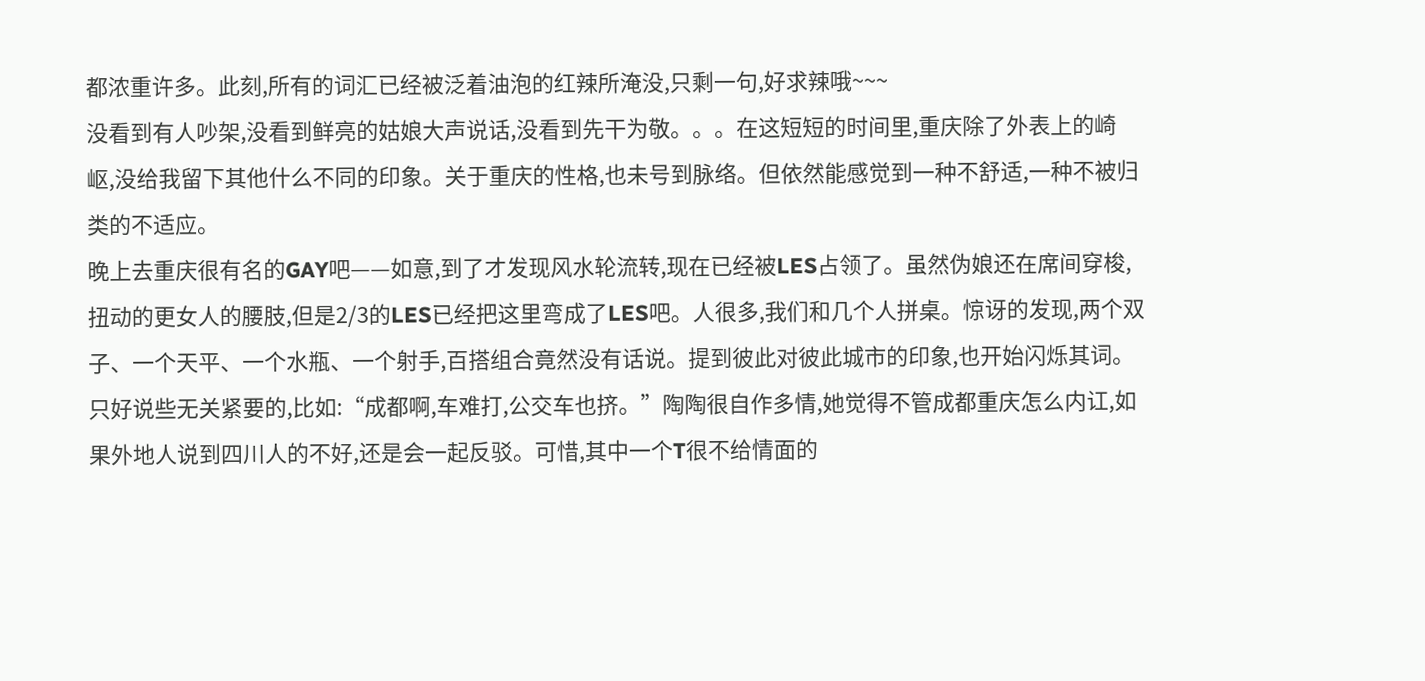都浓重许多。此刻,所有的词汇已经被泛着油泡的红辣所淹没,只剩一句,好求辣哦~~~
没看到有人吵架,没看到鲜亮的姑娘大声说话,没看到先干为敬。。。在这短短的时间里,重庆除了外表上的崎岖,没给我留下其他什么不同的印象。关于重庆的性格,也未号到脉络。但依然能感觉到一种不舒适,一种不被归类的不适应。
晚上去重庆很有名的GAY吧——如意,到了才发现风水轮流转,现在已经被LES占领了。虽然伪娘还在席间穿梭,扭动的更女人的腰肢,但是2/3的LES已经把这里弯成了LES吧。人很多,我们和几个人拼桌。惊讶的发现,两个双子、一个天平、一个水瓶、一个射手,百搭组合竟然没有话说。提到彼此对彼此城市的印象,也开始闪烁其词。只好说些无关紧要的,比如:“成都啊,车难打,公交车也挤。”陶陶很自作多情,她觉得不管成都重庆怎么内讧,如果外地人说到四川人的不好,还是会一起反驳。可惜,其中一个T很不给情面的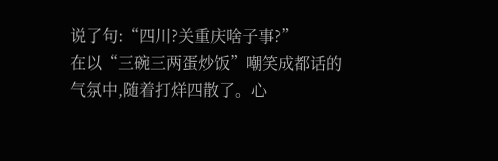说了句:“四川?关重庆啥子事?”
在以“三碗三两蛋炒饭”嘲笑成都话的气氛中,随着打烊四散了。心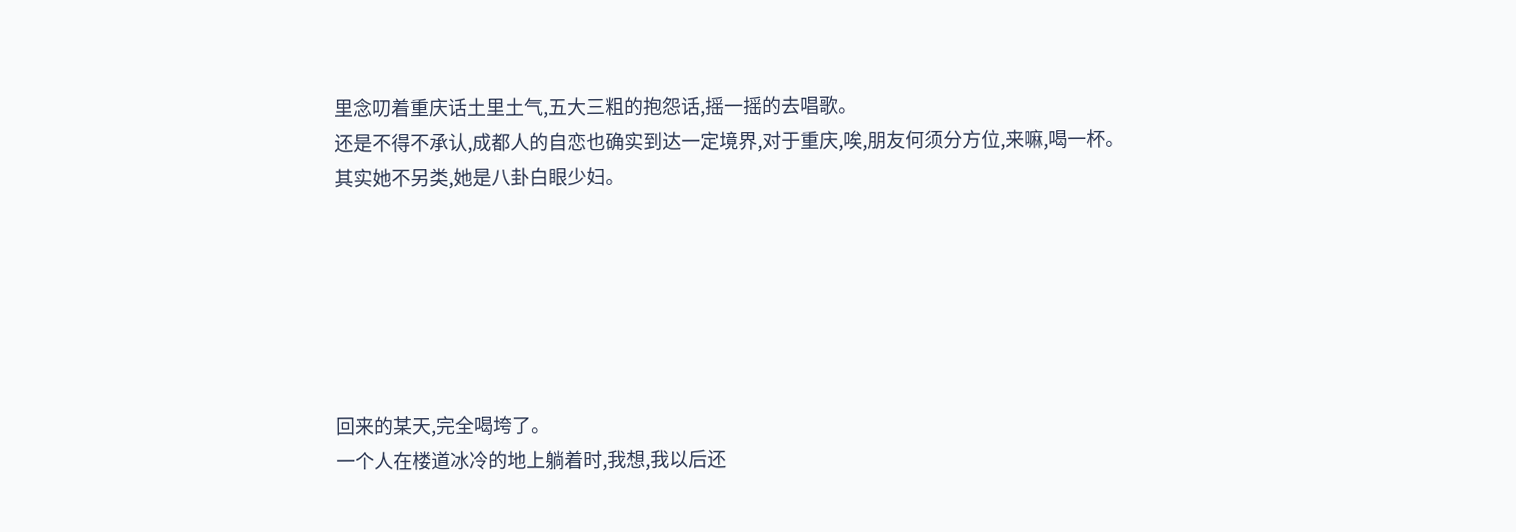里念叨着重庆话土里土气,五大三粗的抱怨话,摇一摇的去唱歌。
还是不得不承认,成都人的自恋也确实到达一定境界,对于重庆,唉,朋友何须分方位,来嘛,喝一杯。
其实她不另类,她是八卦白眼少妇。






回来的某天,完全喝垮了。
一个人在楼道冰冷的地上躺着时,我想,我以后还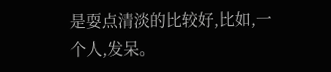是耍点清淡的比较好,比如,一个人,发呆。